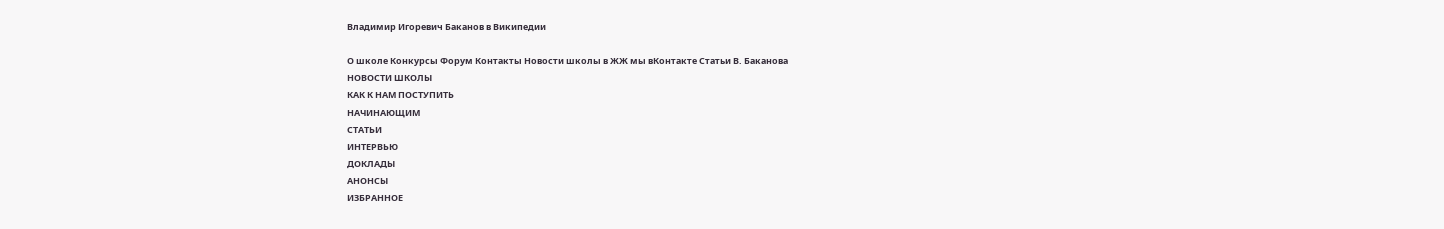Владимир Игоревич Баканов в Википедии

О школе Конкурсы Форум Контакты Новости школы в ЖЖ мы вКонтакте Статьи В. Баканова
НОВОСТИ ШКОЛЫ
КАК К НАМ ПОСТУПИТЬ
НАЧИНАЮЩИМ
СТАТЬИ
ИНТЕРВЬЮ
ДОКЛАДЫ
АНОНСЫ
ИЗБРАННОЕ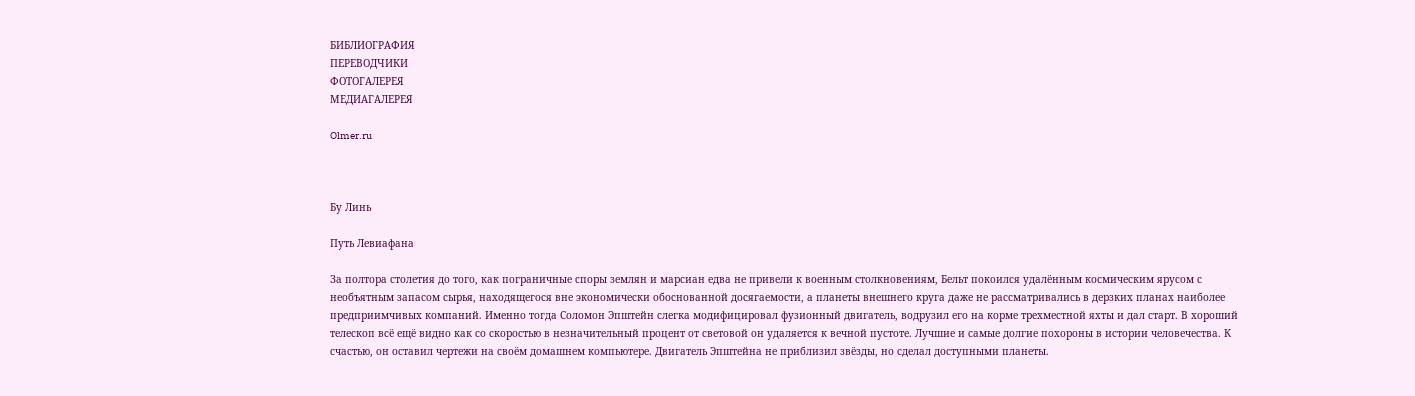БИБЛИОГРАФИЯ
ПЕРЕВОДЧИКИ
ФОТОГАЛЕРЕЯ
МЕДИАГАЛЕРЕЯ

Olmer.ru



Бу Линь

Путь Левиафана

За полтора столетия до того, как пограничные споры землян и марсиан едва не привели к военным столкновениям, Бельт покоился удалённым космическим ярусом с необъятным запасом сырья, находящегося вне экономически обоснованной досягаемости, а планеты внешнего круга даже не рассматривались в дерзких планах наиболее предприимчивых компаний. Именно тогда Соломон Эпштейн слегка модифицировал фузионный двигатель, водрузил его на корме трехместной яхты и дал старт. В хороший телескоп всё ещё видно как со скоростью в незначительный процент от световой он удаляется к вечной пустоте. Лучшие и самые долгие похороны в истории человечества. К счастью, он оставил чертежи на своём домашнем компьютере. Двигатель Эпштейна не приблизил звёзды, но сделал доступными планеты.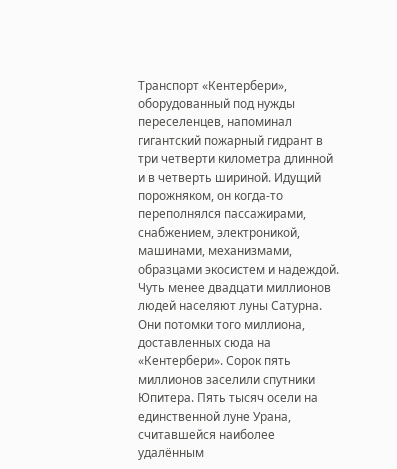Транспорт «Кентербери», оборудованный под нужды переселенцев, напоминал гигантский пожарный гидрант в три четверти километра длинной и в четверть шириной. Идущий порожняком, он когда-то переполнялся пассажирами, снабжением, электроникой, машинами, механизмами, образцами экосистем и надеждой. Чуть менее двадцати миллионов людей населяют луны Сатурна. Они потомки того миллиона, доставленных сюда на «Кентербери». Сорок пять миллионов заселили спутники Юпитера. Пять тысяч осели на единственной луне Урана, считавшейся наиболее удалённым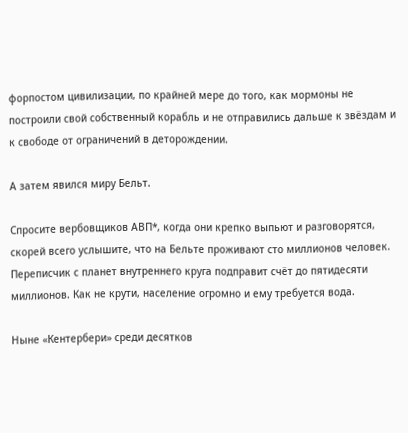форпостом цивилизации, по крайней мере до того, как мормоны не построили свой собственный корабль и не отправились дальше к звёздам и к свободе от ограничений в деторождении.

А затем явился миру Бельт.

Спросите вербовщиков АВП*, когда они крепко выпьют и разговорятся, скорей всего услышите, что на Бельте проживают сто миллионов человек. Переписчик с планет внутреннего круга подправит счёт до пятидесяти миллионов. Как не крути, население огромно и ему требуется вода.

Ныне «Кентербери» среди десятков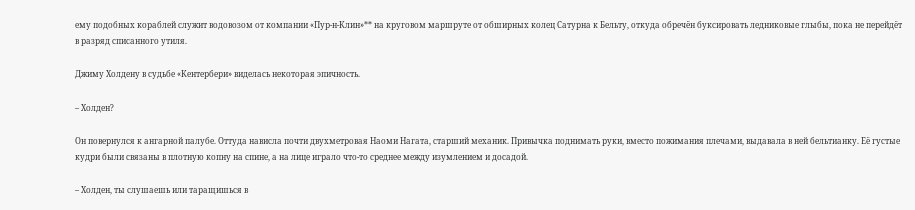ему подобных кораблей служит водовозом от компании «Пур-н-Клин»** на круговом маршруте от обширных колец Сатурна к Бельту, откуда обречён буксировать ледниковые глыбы, пока не перейдёт в разряд списанного утиля.

Джиму Холдену в судьбе «Кентербери» виделась некоторая эпичность.

– Холден?

Он повернулся к ангарной палубе. Оттуда нависла почти двухметровая Наоми Нагата, старший механик. Привычка поднимать руки, вместо пожимания плечами, выдавала в ней бельтианку. Её густые кудри были связаны в плотную копну на спине, а на лице играло что-то среднее между изумлением и досадой.

– Холден, ты слушаешь или таращишься в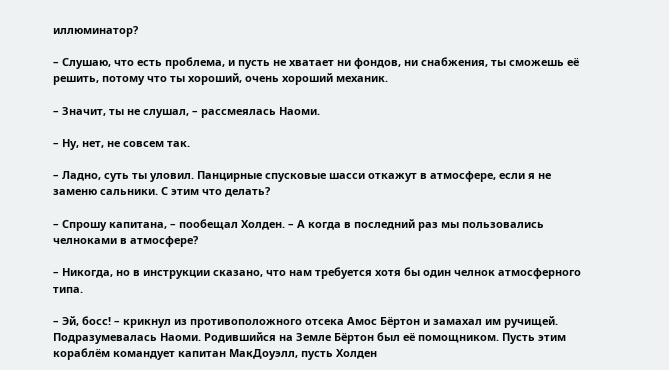иллюминатор?

– Слушаю, что есть проблема, и пусть не хватает ни фондов, ни снабжения, ты сможешь её решить, потому что ты хороший, очень хороший механик.

– Значит, ты не слушал, – рассмеялась Наоми.

– Ну, нет, не совсем так.

– Ладно, суть ты уловил. Панцирные спусковые шасси откажут в атмосфере, если я не заменю сальники. С этим что делать?

– Спрошу капитана, – пообещал Холден. – А когда в последний раз мы пользовались челноками в атмосфере?

– Никогда, но в инструкции сказано, что нам требуется хотя бы один челнок атмосферного типа.

– Эй, босс! – крикнул из противоположного отсека Амос Бёртон и замахал им ручищей. Подразумевалась Наоми. Родившийся на Земле Бёртон был её помощником. Пусть этим кораблём командует капитан МакДоуэлл, пусть Холден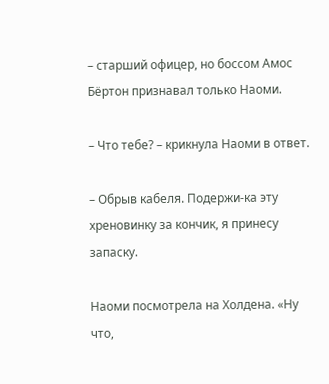– старший офицер, но боссом Амос Бёртон признавал только Наоми.

– Что тебе? – крикнула Наоми в ответ.

– Обрыв кабеля. Подержи-ка эту хреновинку за кончик, я принесу запаску.

Наоми посмотрела на Холдена. «Ну что,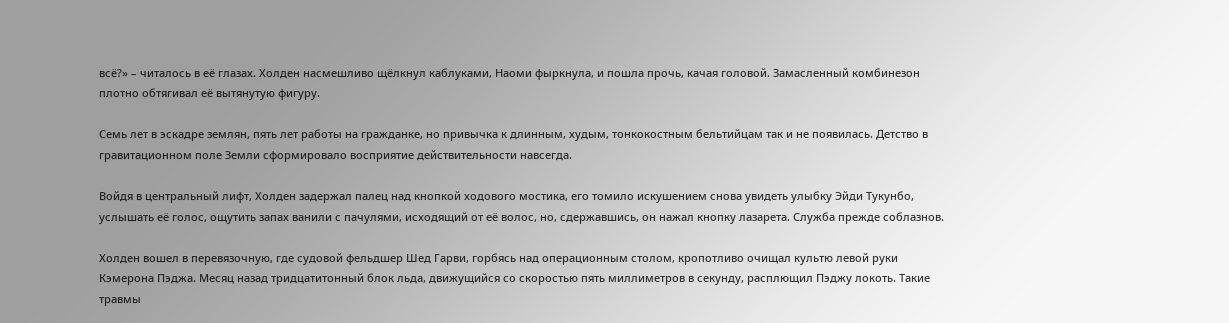всё?» – читалось в её глазах. Холден насмешливо щёлкнул каблуками, Наоми фыркнула, и пошла прочь, качая головой. Замасленный комбинезон плотно обтягивал её вытянутую фигуру.

Семь лет в эскадре землян, пять лет работы на гражданке, но привычка к длинным, худым, тонкокостным бельтийцам так и не появилась. Детство в гравитационном поле Земли сформировало восприятие действительности навсегда.

Войдя в центральный лифт, Холден задержал палец над кнопкой ходового мостика, его томило искушением снова увидеть улыбку Эйди Тукунбо, услышать её голос, ощутить запах ванили с пачулями, исходящий от её волос, но, сдержавшись, он нажал кнопку лазарета. Служба прежде соблазнов.

Холден вошел в перевязочную, где судовой фельдшер Шед Гарви, горбясь над операционным столом, кропотливо очищал культю левой руки Кэмерона Пэджа. Месяц назад тридцатитонный блок льда, движущийся со скоростью пять миллиметров в секунду, расплющил Пэджу локоть. Такие травмы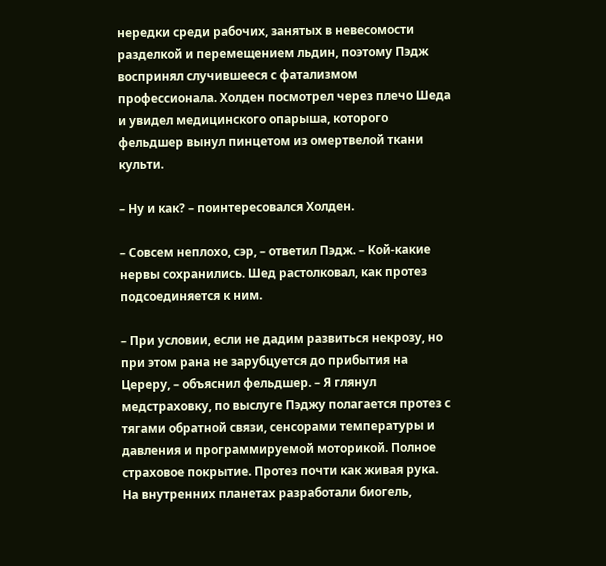нередки среди рабочих, занятых в невесомости разделкой и перемещением льдин, поэтому Пэдж воспринял случившееся с фатализмом профессионала. Холден посмотрел через плечо Шеда и увидел медицинского опарыша, которого фельдшер вынул пинцетом из омертвелой ткани культи.

– Ну и как? – поинтересовался Холден.

– Совсем неплохо, сэр, – ответил Пэдж. – Кой-какие нервы сохранились. Шед растолковал, как протез подсоединяется к ним.

– При условии, если не дадим развиться некрозу, но при этом рана не зарубцуется до прибытия на Цереру, – объяснил фельдшер. – Я глянул медстраховку, по выслуге Пэджу полагается протез с тягами обратной связи, сенсорами температуры и давления и программируемой моторикой. Полное страховое покрытие. Протез почти как живая рука. На внутренних планетах разработали биогель,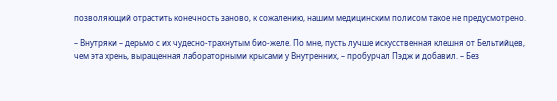позволяющий отрастить конечность заново, к сожалению, нашим медицинским полисом такое не предусмотрено.

– Внутряки – дерьмо с их чудесно-трахнутым био-желе. По мне, пусть лучше искусственная клешня от Бельтийцев, чем эта хрень, выращенная лабораторными крысами у Внутренних, – пробурчал Пэдж и добавил. – Без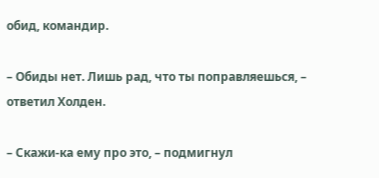обид, командир.

– Обиды нет. Лишь рад, что ты поправляешься, – ответил Холден.

– Скажи-ка ему про это, – подмигнул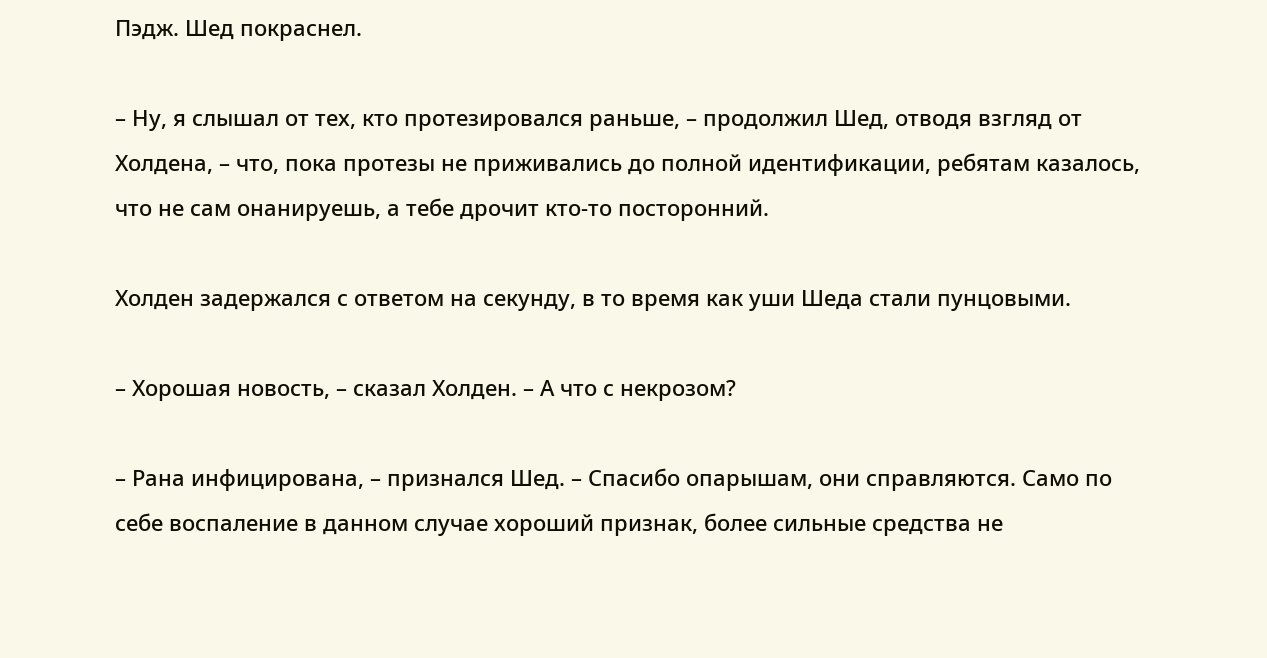Пэдж. Шед покраснел.

– Ну, я слышал от тех, кто протезировался раньше, – продолжил Шед, отводя взгляд от Холдена, – что, пока протезы не приживались до полной идентификации, ребятам казалось, что не сам онанируешь, а тебе дрочит кто-то посторонний.

Холден задержался с ответом на секунду, в то время как уши Шеда стали пунцовыми.

– Хорошая новость, – сказал Холден. – А что с некрозом?

– Рана инфицирована, – признался Шед. – Спасибо опарышам, они справляются. Само по себе воспаление в данном случае хороший признак, более сильные средства не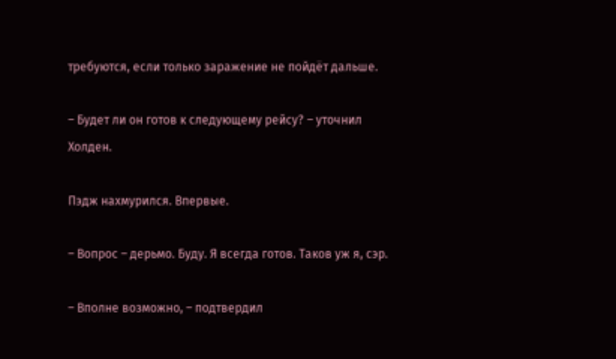требуются, если только заражение не пойдёт дальше.

– Будет ли он готов к следующему рейсу? – уточнил Холден.

Пэдж нахмурился. Впервые.

– Вопрос – дерьмо. Буду. Я всегда готов. Таков уж я, сэр.

– Вполне возможно, – подтвердил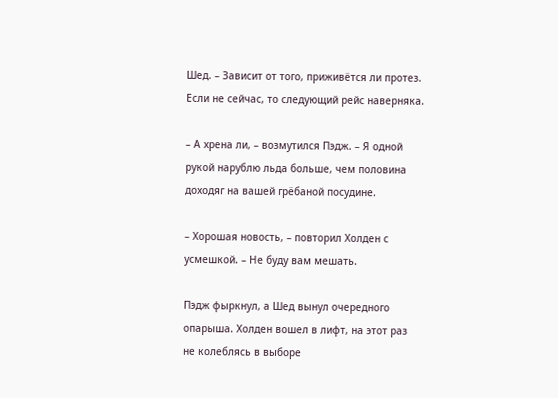Шед. – Зависит от того, приживётся ли протез. Если не сейчас, то следующий рейс наверняка.

– А хрена ли, – возмутился Пэдж. – Я одной рукой нарублю льда больше, чем половина доходяг на вашей грёбаной посудине.

– Хорошая новость, – повторил Холден с усмешкой. – Не буду вам мешать.

Пэдж фыркнул, а Шед вынул очередного опарыша. Холден вошел в лифт, на этот раз не колеблясь в выборе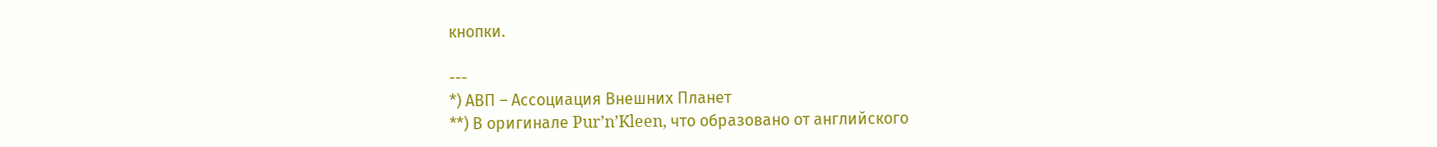кнопки.

---
*) АВП – Ассоциация Внешних Планет
**) В оригинале Pur’n’Kleen, что образовано от английского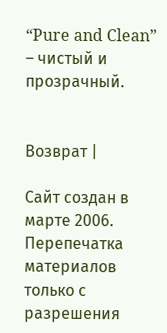“Pure and Clean” – чистый и прозрачный.


Возврат |

Сайт создан в марте 2006. Перепечатка материалов только с разрешения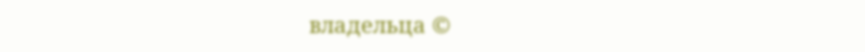владельца ©